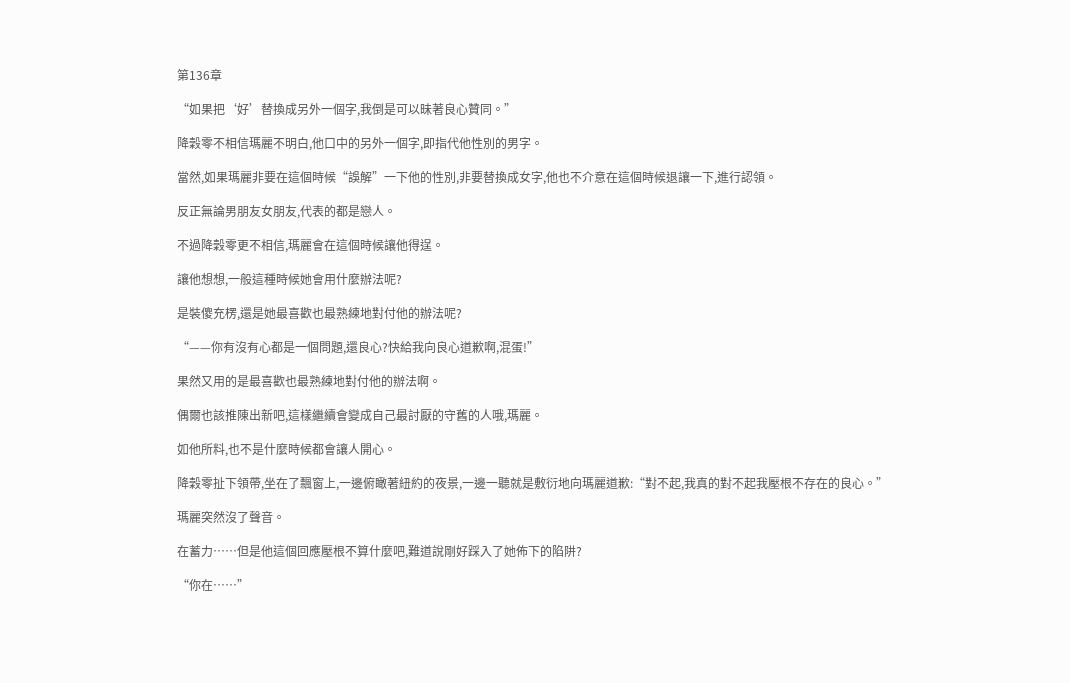第136章

“如果把‘好’替換成另外一個字,我倒是可以昧著良心贊同。”

降穀零不相信瑪麗不明白,他口中的另外一個字,即指代他性別的男字。

當然,如果瑪麗非要在這個時候“誤解”一下他的性別,非要替換成女字,他也不介意在這個時候退讓一下,進行認領。

反正無論男朋友女朋友,代表的都是戀人。

不過降穀零更不相信,瑪麗會在這個時候讓他得逞。

讓他想想,一般這種時候她會用什麼辦法呢?

是裝傻充楞,還是她最喜歡也最熟練地對付他的辦法呢?

“——你有沒有心都是一個問題,還良心?快給我向良心道歉啊,混蛋!”

果然又用的是最喜歡也最熟練地對付他的辦法啊。

偶爾也該推陳出新吧,這樣繼續會變成自己最討厭的守舊的人哦,瑪麗。

如他所料,也不是什麼時候都會讓人開心。

降穀零扯下領帶,坐在了飄窗上,一邊俯瞰著紐約的夜景,一邊一聽就是敷衍地向瑪麗道歉:“對不起,我真的對不起我壓根不存在的良心。”

瑪麗突然沒了聲音。

在蓄力……但是他這個回應壓根不算什麼吧,難道說剛好踩入了她佈下的陷阱?

“你在……”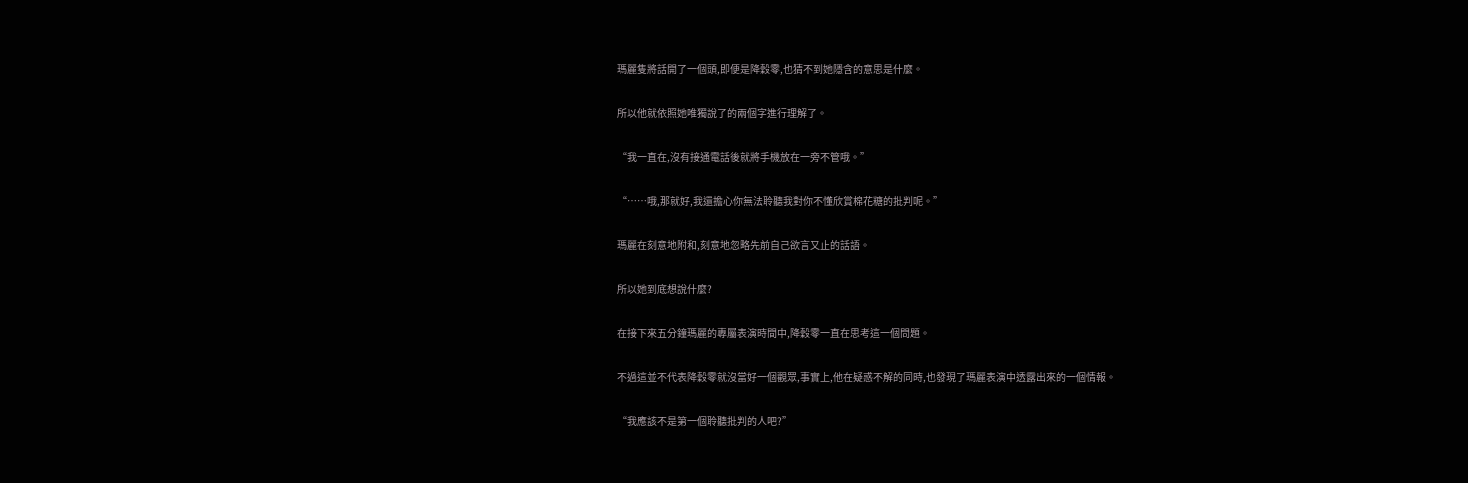瑪麗隻將話開了一個頭,即便是降穀零,也猜不到她隱含的意思是什麼。

所以他就依照她唯獨說了的兩個字進行理解了。

“我一直在,沒有接通電話後就將手機放在一旁不管哦。”

“……哦,那就好,我還擔心你無法聆聽我對你不懂欣賞棉花糖的批判呢。”

瑪麗在刻意地附和,刻意地忽略先前自己欲言又止的話語。

所以她到底想說什麼?

在接下來五分鐘瑪麗的專屬表演時間中,降穀零一直在思考這一個問題。

不過這並不代表降穀零就沒當好一個觀眾,事實上,他在疑惑不解的同時,也發現了瑪麗表演中透露出來的一個情報。

“我應該不是第一個聆聽批判的人吧?”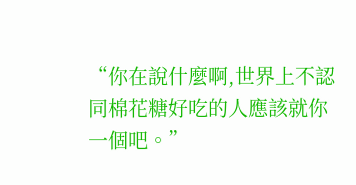“你在說什麼啊,世界上不認同棉花糖好吃的人應該就你一個吧。”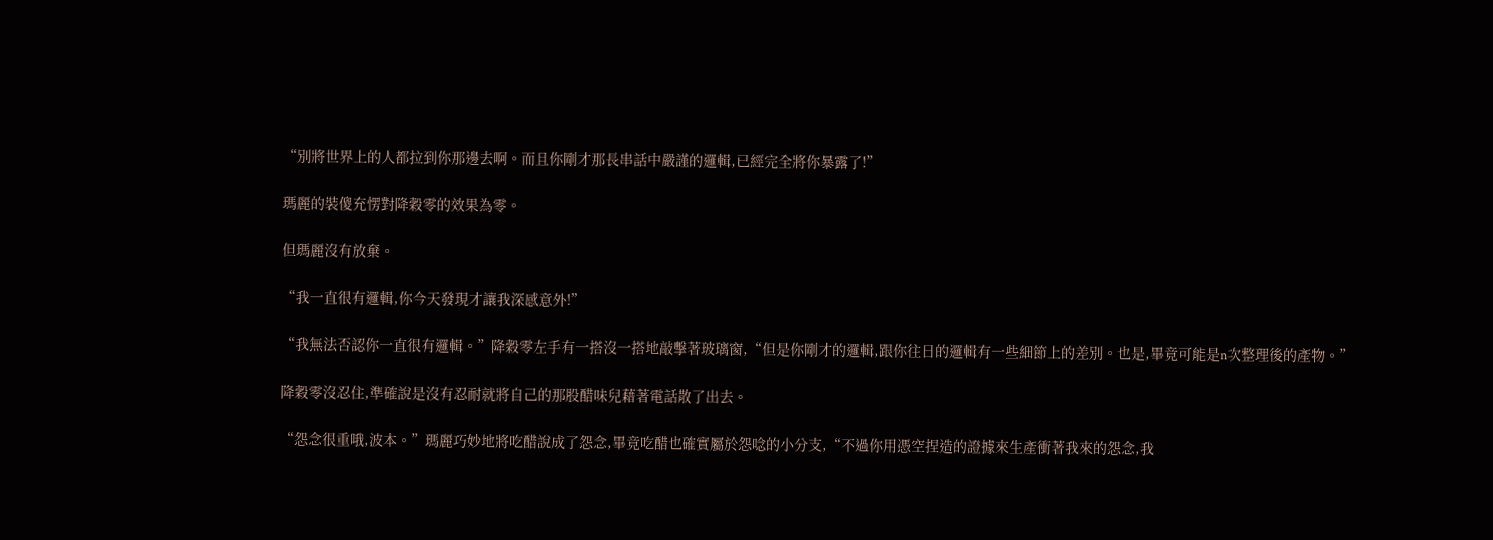“別將世界上的人都拉到你那邊去啊。而且你剛才那長串話中嚴謹的邏輯,已經完全將你暴露了!”

瑪麗的裝傻充愣對降穀零的效果為零。

但瑪麗沒有放棄。

“我一直很有邏輯,你今天發現才讓我深感意外!”

“我無法否認你一直很有邏輯。”降穀零左手有一搭沒一搭地敲擊著玻璃窗,“但是你剛才的邏輯,跟你往日的邏輯有一些細節上的差別。也是,畢竟可能是n次整理後的產物。”

降穀零沒忍住,準確說是沒有忍耐就將自己的那股醋味兒藉著電話散了出去。

“怨念很重哦,波本。”瑪麗巧妙地將吃醋說成了怨念,畢竟吃醋也確實屬於怨唸的小分支,“不過你用憑空捏造的證據來生產衝著我來的怨念,我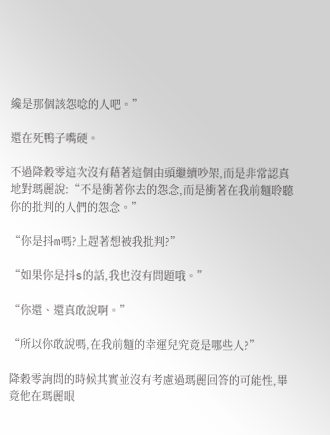纔是那個該怨唸的人吧。”

還在死鴨子嘴硬。

不過降穀零這次沒有藉著這個由頭繼續吵架,而是非常認真地對瑪麗說:“不是衝著你去的怨念,而是衝著在我前麵聆聽你的批判的人們的怨念。”

“你是抖m嗎?上趕著想被我批判?”

“如果你是抖s的話,我也沒有問題哦。”

“你還、還真敢說啊。”

“所以你敢說嗎,在我前麵的幸運兒究竟是哪些人?”

降穀零詢問的時候其實並沒有考慮過瑪麗回答的可能性,畢竟他在瑪麗眼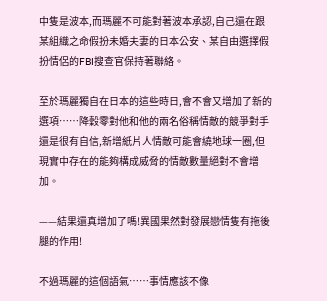中隻是波本,而瑪麗不可能對著波本承認,自己還在跟某組織之命假扮未婚夫妻的日本公安、某自由選擇假扮情侶的FBI搜查官保持著聯絡。

至於瑪麗獨自在日本的這些時日,會不會又增加了新的選項……降穀零對他和他的兩名俗稱情敵的競爭對手還是很有自信,新增紙片人情敵可能會繞地球一圈,但現實中存在的能夠構成威脅的情敵數量絕對不會增加。

——結果還真增加了嗎!異國果然對發展戀情隻有拖後腿的作用!

不過瑪麗的這個語氣……事情應該不像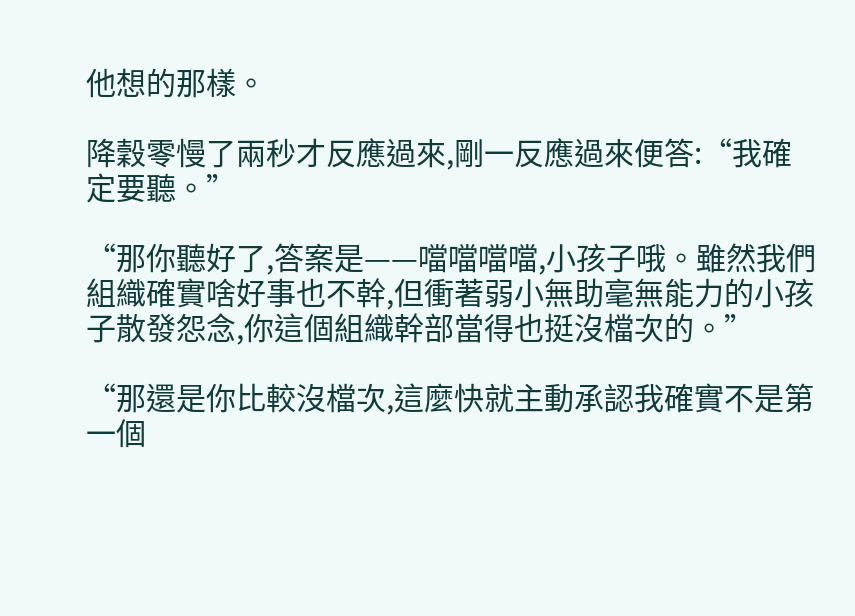他想的那樣。

降穀零慢了兩秒才反應過來,剛一反應過來便答:“我確定要聽。”

“那你聽好了,答案是——噹噹噹噹,小孩子哦。雖然我們組織確實啥好事也不幹,但衝著弱小無助毫無能力的小孩子散發怨念,你這個組織幹部當得也挺沒檔次的。”

“那還是你比較沒檔次,這麼快就主動承認我確實不是第一個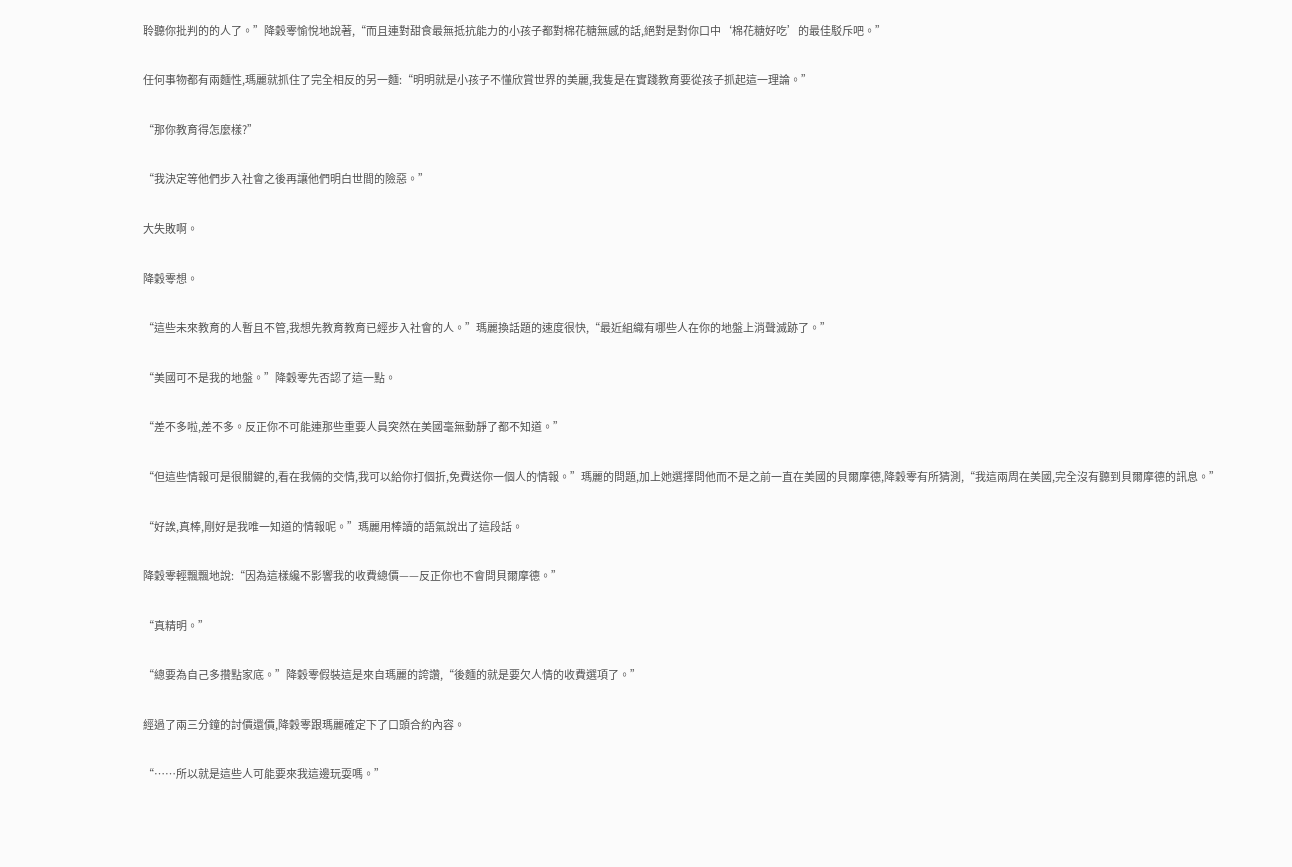聆聽你批判的的人了。”降穀零愉悅地說著,“而且連對甜食最無抵抗能力的小孩子都對棉花糖無感的話,絕對是對你口中‘棉花糖好吃’的最佳駁斥吧。”

任何事物都有兩麵性,瑪麗就抓住了完全相反的另一麵:“明明就是小孩子不懂欣賞世界的美麗,我隻是在實踐教育要從孩子抓起這一理論。”

“那你教育得怎麼樣?”

“我決定等他們步入社會之後再讓他們明白世間的險惡。”

大失敗啊。

降穀零想。

“這些未來教育的人暫且不管,我想先教育教育已經步入社會的人。”瑪麗換話題的速度很快,“最近組織有哪些人在你的地盤上消聲滅跡了。”

“美國可不是我的地盤。”降穀零先否認了這一點。

“差不多啦,差不多。反正你不可能連那些重要人員突然在美國毫無動靜了都不知道。”

“但這些情報可是很關鍵的,看在我倆的交情,我可以給你打個折,免費送你一個人的情報。”瑪麗的問題,加上她選擇問他而不是之前一直在美國的貝爾摩德,降穀零有所猜測,“我這兩周在美國,完全沒有聽到貝爾摩德的訊息。”

“好誒,真棒,剛好是我唯一知道的情報呢。”瑪麗用棒讀的語氣說出了這段話。

降穀零輕飄飄地說:“因為這樣纔不影響我的收費總價——反正你也不會問貝爾摩德。”

“真精明。”

“總要為自己多攢點家底。”降穀零假裝這是來自瑪麗的誇讚,“後麵的就是要欠人情的收費選項了。”

經過了兩三分鐘的討價還價,降穀零跟瑪麗確定下了口頭合約內容。

“……所以就是這些人可能要來我這邊玩耍嗎。”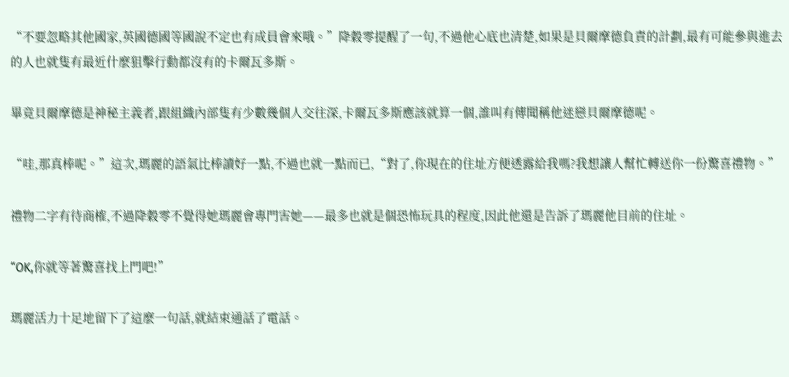“不要忽略其他國家,英國德國等國說不定也有成員會來哦。”降穀零提醒了一句,不過他心底也清楚,如果是貝爾摩德負責的計劃,最有可能參與進去的人也就隻有最近什麼狙擊行動都沒有的卡爾瓦多斯。

畢竟貝爾摩德是神秘主義者,跟組織內部隻有少數幾個人交往深,卡爾瓦多斯應該就算一個,誰叫有傳聞稱他迷戀貝爾摩德呢。

“哇,那真棒呢。”這次,瑪麗的語氣比棒讀好一點,不過也就一點而已,“對了,你現在的住址方便透露給我嗎?我想讓人幫忙轉送你一份驚喜禮物。”

禮物二字有待商榷,不過降穀零不覺得她瑪麗會專門害她——最多也就是個恐怖玩具的程度,因此他還是告訴了瑪麗他目前的住址。

“OK,你就等著驚喜找上門吧!”

瑪麗活力十足地留下了這麼一句話,就結束通話了電話。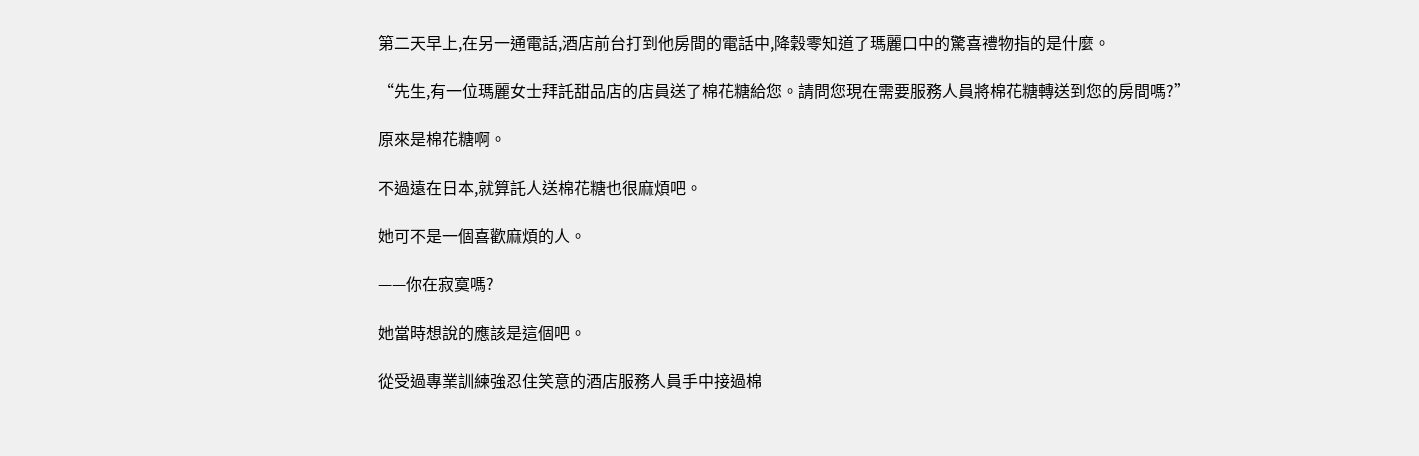第二天早上,在另一通電話,酒店前台打到他房間的電話中,降穀零知道了瑪麗口中的驚喜禮物指的是什麼。

“先生,有一位瑪麗女士拜託甜品店的店員送了棉花糖給您。請問您現在需要服務人員將棉花糖轉送到您的房間嗎?”

原來是棉花糖啊。

不過遠在日本,就算託人送棉花糖也很麻煩吧。

她可不是一個喜歡麻煩的人。

——你在寂寞嗎?

她當時想說的應該是這個吧。

從受過專業訓練強忍住笑意的酒店服務人員手中接過棉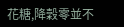花糖,降穀零並不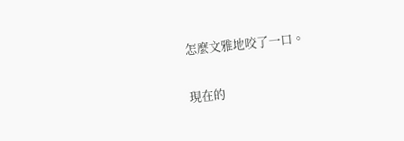怎麼文雅地咬了一口。

現在的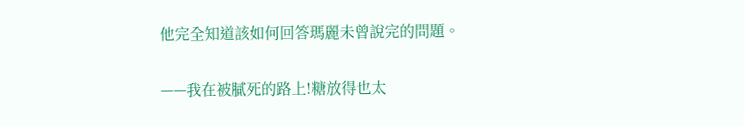他完全知道該如何回答瑪麗未曾說完的問題。

——我在被膩死的路上!糖放得也太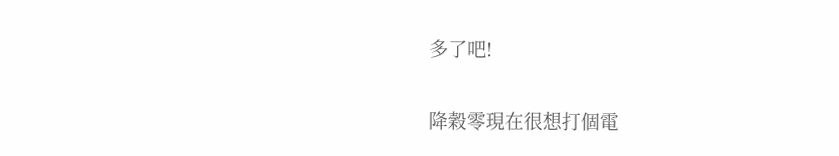多了吧!

降穀零現在很想打個電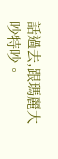話過去,跟瑪麗大吵特吵。